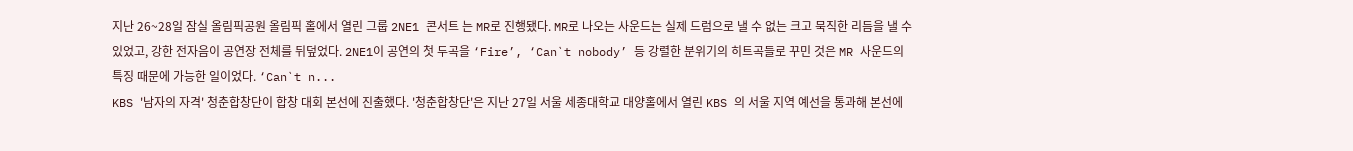지난 26~28일 잠실 올림픽공원 올림픽 홀에서 열린 그룹 2NE1 콘서트 는 MR로 진행됐다. MR로 나오는 사운드는 실제 드럼으로 낼 수 없는 크고 묵직한 리듬을 낼 수 있었고, 강한 전자음이 공연장 전체를 뒤덮었다. 2NE1이 공연의 첫 두곡을 ‘Fire’, ‘Can`t nobody’ 등 강렬한 분위기의 히트곡들로 꾸민 것은 MR 사운드의 특징 때문에 가능한 일이었다. ‘Can`t n...
KBS '남자의 자격' 청춘합창단이 합창 대회 본선에 진출했다. '청춘합창단'은 지난 27일 서울 세종대학교 대양홀에서 열린 KBS 의 서울 지역 예선을 통과해 본선에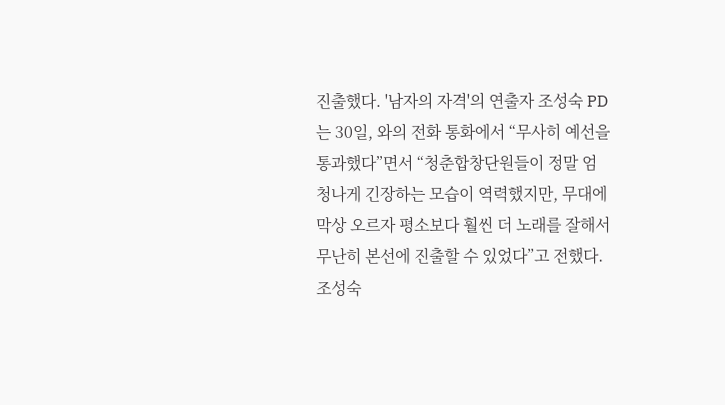진출했다. '남자의 자격'의 연출자 조성숙 PD는 30일, 와의 전화 통화에서 “무사히 예선을 통과했다”면서 “청춘합창단원들이 정말 엄청나게 긴장하는 모습이 역력했지만, 무대에 막상 오르자 평소보다 훨씬 더 노래를 잘해서 무난히 본선에 진출할 수 있었다”고 전했다. 조성숙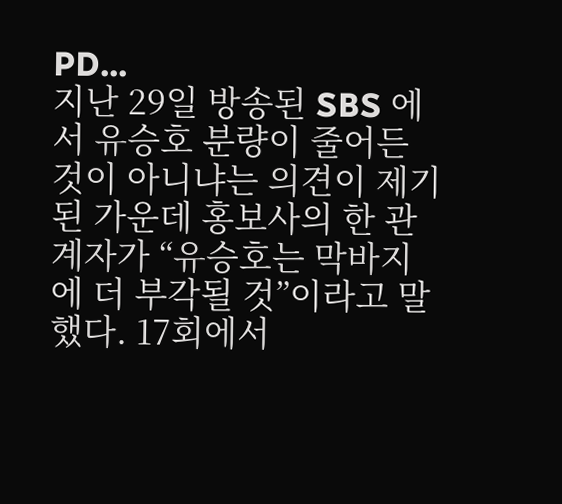PD...
지난 29일 방송된 SBS 에서 유승호 분량이 줄어든 것이 아니냐는 의견이 제기된 가운데 홍보사의 한 관계자가 “유승호는 막바지에 더 부각될 것”이라고 말했다. 17회에서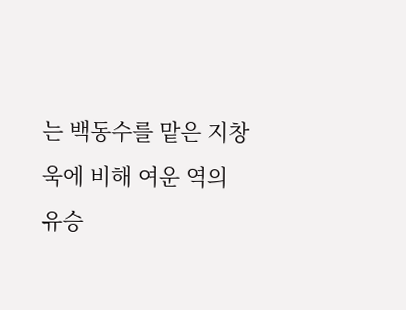는 백동수를 맡은 지창욱에 비해 여운 역의 유승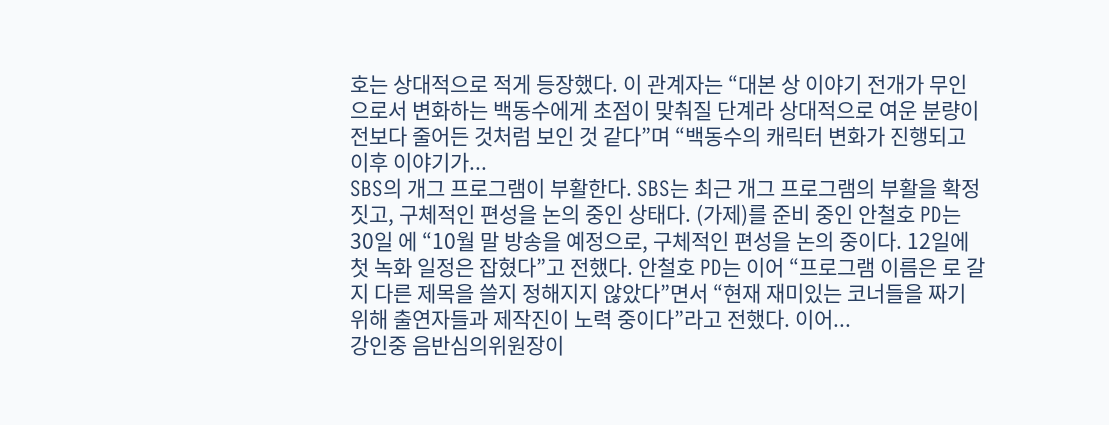호는 상대적으로 적게 등장했다. 이 관계자는 “대본 상 이야기 전개가 무인으로서 변화하는 백동수에게 초점이 맞춰질 단계라 상대적으로 여운 분량이 전보다 줄어든 것처럼 보인 것 같다”며 “백동수의 캐릭터 변화가 진행되고 이후 이야기가...
SBS의 개그 프로그램이 부활한다. SBS는 최근 개그 프로그램의 부활을 확정 짓고, 구체적인 편성을 논의 중인 상태다. (가제)를 준비 중인 안철호 PD는 30일 에 “10월 말 방송을 예정으로, 구체적인 편성을 논의 중이다. 12일에 첫 녹화 일정은 잡혔다”고 전했다. 안철호 PD는 이어 “프로그램 이름은 로 갈지 다른 제목을 쓸지 정해지지 않았다”면서 “현재 재미있는 코너들을 짜기 위해 출연자들과 제작진이 노력 중이다”라고 전했다. 이어...
강인중 음반심의위원장이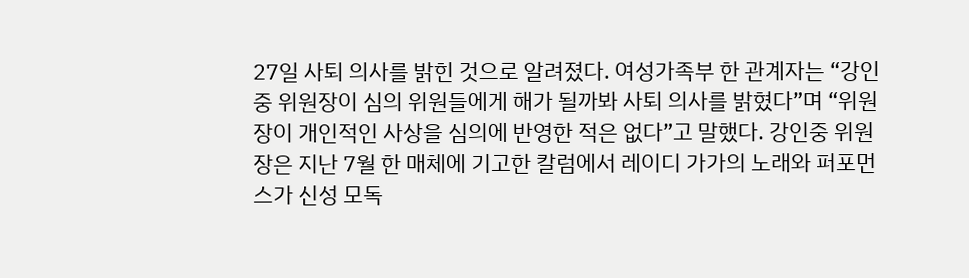27일 사퇴 의사를 밝힌 것으로 알려졌다. 여성가족부 한 관계자는 “강인중 위원장이 심의 위원들에게 해가 될까봐 사퇴 의사를 밝혔다”며 “위원장이 개인적인 사상을 심의에 반영한 적은 없다”고 말했다. 강인중 위원장은 지난 7월 한 매체에 기고한 칼럼에서 레이디 가가의 노래와 퍼포먼스가 신성 모독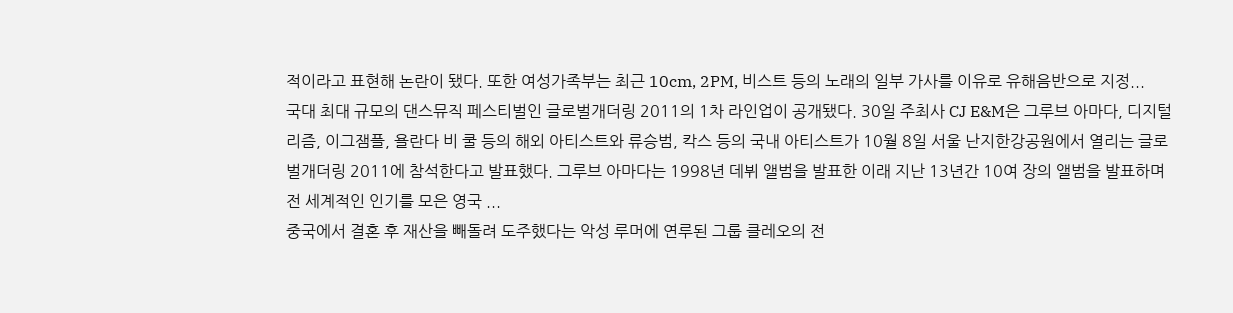적이라고 표현해 논란이 됐다. 또한 여성가족부는 최근 10cm, 2PM, 비스트 등의 노래의 일부 가사를 이유로 유해음반으로 지정...
국대 최대 규모의 댄스뮤직 페스티벌인 글로벌개더링 2011의 1차 라인업이 공개됐다. 30일 주최사 CJ E&M은 그루브 아마다, 디지털리즘, 이그잼플, 욜란다 비 쿨 등의 해외 아티스트와 류승범, 칵스 등의 국내 아티스트가 10월 8일 서울 난지한강공원에서 열리는 글로벌개더링 2011에 참석한다고 발표했다. 그루브 아마다는 1998년 데뷔 앨범을 발표한 이래 지난 13년간 10여 장의 앨범을 발표하며 전 세계적인 인기를 모은 영국 ...
중국에서 결혼 후 재산을 빼돌려 도주했다는 악성 루머에 연루된 그룹 클레오의 전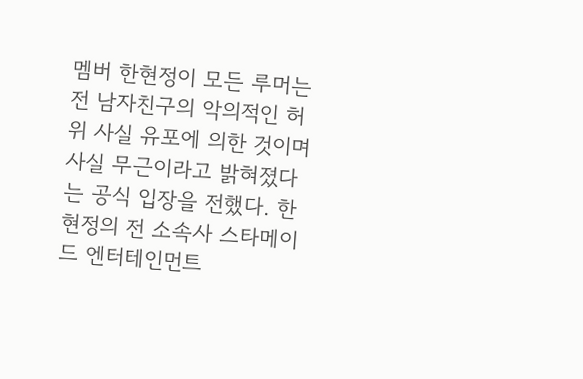멤버 한현정이 모든 루머는 전 남자친구의 악의적인 허위 사실 유포에 의한 것이며 사실 무근이라고 밝혀졌다는 공식 입장을 전했다. 한현정의 전 소속사 스타메이드 엔터테인먼트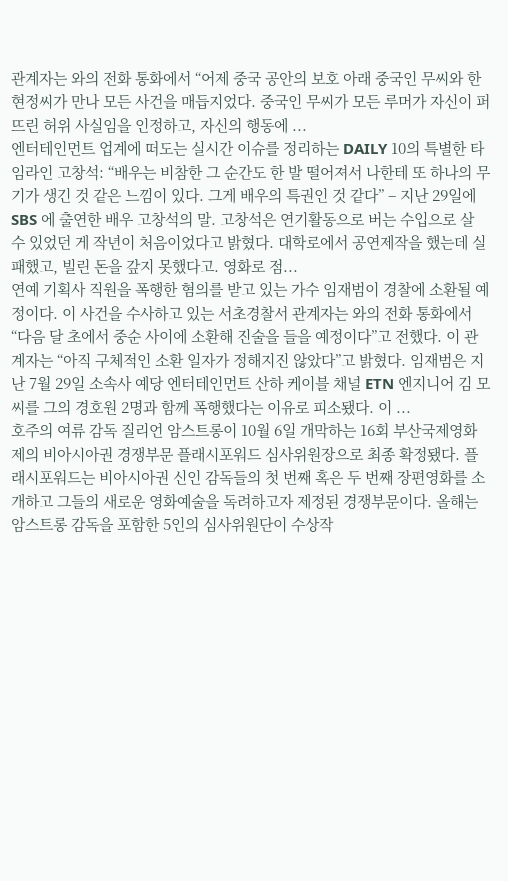관계자는 와의 전화 통화에서 “어제 중국 공안의 보호 아래 중국인 무씨와 한현정씨가 만나 모든 사건을 매듭지었다. 중국인 무씨가 모든 루머가 자신이 퍼뜨린 허위 사실임을 인정하고, 자신의 행동에 ...
엔터테인먼트 업계에 떠도는 실시간 이슈를 정리하는 DAILY 10의 특별한 타임라인 고창석: “배우는 비참한 그 순간도 한 발 떨어져서 나한테 또 하나의 무기가 생긴 것 같은 느낌이 있다. 그게 배우의 특권인 것 같다” – 지난 29일에 SBS 에 출연한 배우 고창석의 말. 고창석은 연기활동으로 버는 수입으로 살 수 있었던 게 작년이 처음이었다고 밝혔다. 대학로에서 공연제작을 했는데 실패했고, 빌린 돈을 갚지 못했다고. 영화로 점...
연예 기획사 직원을 폭행한 혐의를 받고 있는 가수 임재범이 경찰에 소환될 예정이다. 이 사건을 수사하고 있는 서초경찰서 관계자는 와의 전화 통화에서 “다음 달 초에서 중순 사이에 소환해 진술을 들을 예정이다”고 전했다. 이 관계자는 “아직 구체적인 소환 일자가 정해지진 않았다”고 밝혔다. 임재범은 지난 7월 29일 소속사 예당 엔터테인먼트 산하 케이블 채널 ETN 엔지니어 김 모 씨를 그의 경호원 2명과 함께 폭행했다는 이유로 피소됐다. 이 ...
호주의 여류 감독 질리언 암스트롱이 10월 6일 개막하는 16회 부산국제영화제의 비아시아권 경쟁부문 플래시포워드 심사위원장으로 최종 확정됐다. 플래시포워드는 비아시아권 신인 감독들의 첫 번째 혹은 두 번째 장편영화를 소개하고 그들의 새로운 영화예술을 독려하고자 제정된 경쟁부문이다. 올해는 암스트롱 감독을 포함한 5인의 심사위원단이 수상작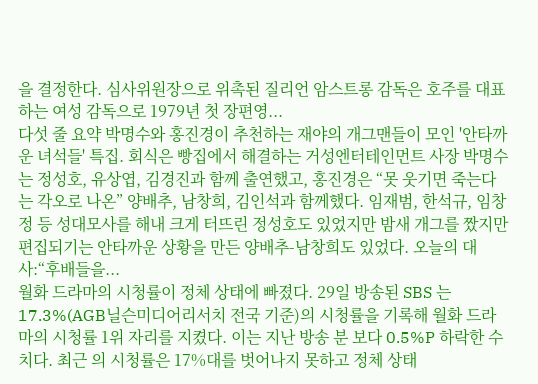을 결정한다. 심사위원장으로 위촉된 질리언 암스트롱 감독은 호주를 대표하는 여성 감독으로 1979년 첫 장편영...
다섯 줄 요약 박명수와 홍진경이 추천하는 재야의 개그맨들이 모인 '안타까운 녀석들' 특집. 회식은 빵집에서 해결하는 거성엔터테인먼트 사장 박명수는 정성호, 유상엽, 김경진과 함께 출연했고, 홍진경은 “못 웃기면 죽는다는 각오로 나온” 양배추, 남창희, 김인석과 함께했다. 임재범, 한석규, 임창정 등 성대모사를 해내 크게 터뜨린 정성호도 있었지만 밤새 개그를 짰지만 편집되기는 안타까운 상황을 만든 양배추-남창희도 있었다. 오늘의 대사:“후배들을...
월화 드라마의 시청률이 정체 상태에 빠졌다. 29일 방송된 SBS 는 17.3%(AGB닐슨미디어리서치 전국 기준)의 시청률을 기록해 월화 드라마의 시청률 1위 자리를 지켰다. 이는 지난 방송 분 보다 0.5%P 하락한 수치다. 최근 의 시청률은 17%대를 벗어나지 못하고 정체 상태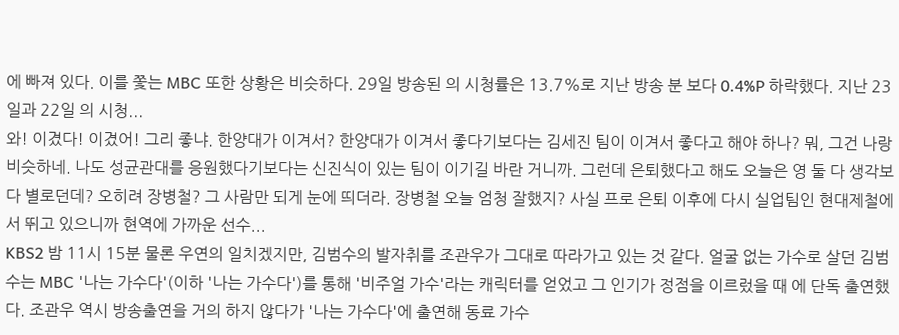에 빠져 있다. 이를 쫓는 MBC 또한 상황은 비슷하다. 29일 방송된 의 시청률은 13.7%로 지난 방송 분 보다 0.4%P 하락했다. 지난 23일과 22일 의 시청...
와! 이겼다! 이겼어! 그리 좋냐. 한양대가 이겨서? 한양대가 이겨서 좋다기보다는 김세진 팀이 이겨서 좋다고 해야 하나? 뭐, 그건 나랑 비슷하네. 나도 성균관대를 응원했다기보다는 신진식이 있는 팀이 이기길 바란 거니까. 그런데 은퇴했다고 해도 오늘은 영 둘 다 생각보다 별로던데? 오히려 장병철? 그 사람만 되게 눈에 띄더라. 장병철 오늘 엄청 잘했지? 사실 프로 은퇴 이후에 다시 실업팀인 현대제철에서 뛰고 있으니까 현역에 가까운 선수...
KBS2 밤 11시 15분 물론 우연의 일치겠지만, 김범수의 발자취를 조관우가 그대로 따라가고 있는 것 같다. 얼굴 없는 가수로 살던 김범수는 MBC '나는 가수다'(이하 '나는 가수다')를 통해 '비주얼 가수'라는 캐릭터를 얻었고 그 인기가 정점을 이르렀을 때 에 단독 출연했다. 조관우 역시 방송출연을 거의 하지 않다가 '나는 가수다'에 출연해 동료 가수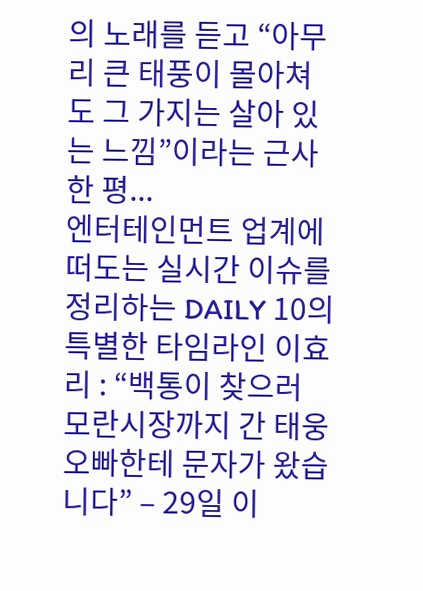의 노래를 듣고 “아무리 큰 태풍이 몰아쳐도 그 가지는 살아 있는 느낌”이라는 근사한 평...
엔터테인먼트 업계에 떠도는 실시간 이슈를 정리하는 DAILY 10의 특별한 타임라인 이효리 : “백통이 찾으러 모란시장까지 간 태웅 오빠한테 문자가 왔습니다” – 29일 이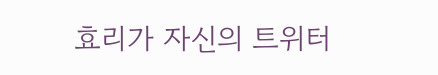효리가 자신의 트위터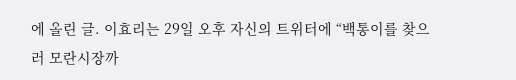에 올린 글. 이효리는 29일 오후 자신의 트위터에 “백통이를 찾으러 모란시장까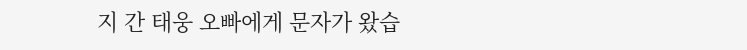지 간 태웅 오빠에게 문자가 왔습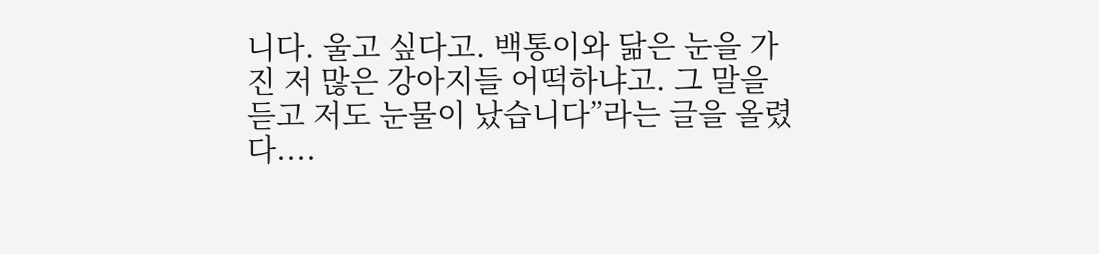니다. 울고 싶다고. 백통이와 닮은 눈을 가진 저 많은 강아지들 어떡하냐고. 그 말을 듣고 저도 눈물이 났습니다”라는 글을 올렸다....